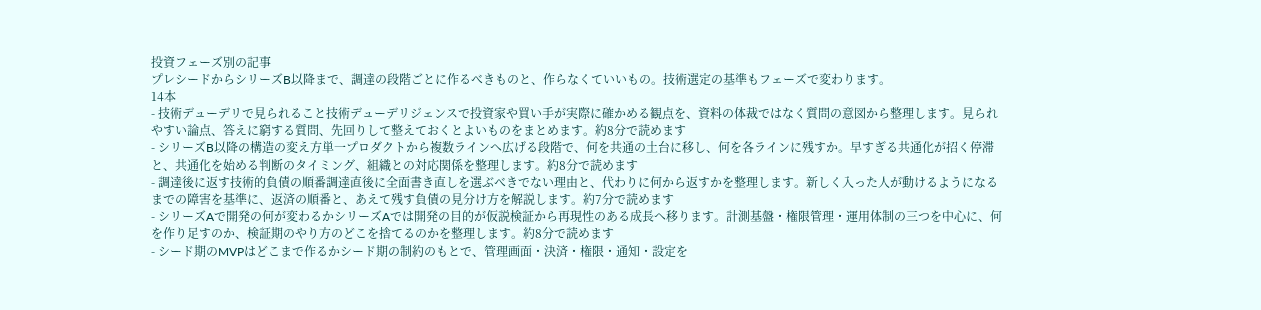投資フェーズ別の記事
プレシードからシリーズB以降まで、調達の段階ごとに作るべきものと、作らなくていいもの。技術選定の基準もフェーズで変わります。
14本
- 技術デューデリで見られること技術デューデリジェンスで投資家や買い手が実際に確かめる観点を、資料の体裁ではなく質問の意図から整理します。見られやすい論点、答えに窮する質問、先回りして整えておくとよいものをまとめます。約8分で読めます
- シリーズB以降の構造の変え方単一プロダクトから複数ラインへ広げる段階で、何を共通の土台に移し、何を各ラインに残すか。早すぎる共通化が招く停滞と、共通化を始める判断のタイミング、組織との対応関係を整理します。約8分で読めます
- 調達後に返す技術的負債の順番調達直後に全面書き直しを選ぶべきでない理由と、代わりに何から返すかを整理します。新しく入った人が動けるようになるまでの障害を基準に、返済の順番と、あえて残す負債の見分け方を解説します。約7分で読めます
- シリーズAで開発の何が変わるかシリーズAでは開発の目的が仮説検証から再現性のある成長へ移ります。計測基盤・権限管理・運用体制の三つを中心に、何を作り足すのか、検証期のやり方のどこを捨てるのかを整理します。約8分で読めます
- シード期のMVPはどこまで作るかシード期の制約のもとで、管理画面・決済・権限・通知・設定を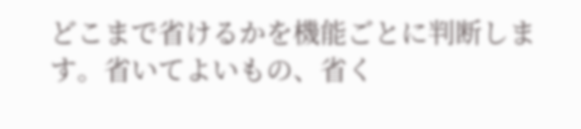どこまで省けるかを機能ごとに判断します。省いてよいもの、省く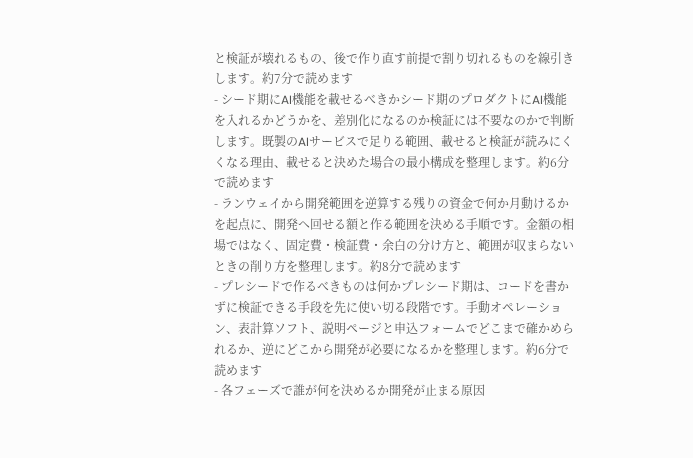と検証が壊れるもの、後で作り直す前提で割り切れるものを線引きします。約7分で読めます
- シード期にAI機能を載せるべきかシード期のプロダクトにAI機能を入れるかどうかを、差別化になるのか検証には不要なのかで判断します。既製のAIサービスで足りる範囲、載せると検証が読みにくくなる理由、載せると決めた場合の最小構成を整理します。約6分で読めます
- ランウェイから開発範囲を逆算する残りの資金で何か月動けるかを起点に、開発へ回せる額と作る範囲を決める手順です。金額の相場ではなく、固定費・検証費・余白の分け方と、範囲が収まらないときの削り方を整理します。約8分で読めます
- プレシードで作るべきものは何かプレシード期は、コードを書かずに検証できる手段を先に使い切る段階です。手動オペレーション、表計算ソフト、説明ページと申込フォームでどこまで確かめられるか、逆にどこから開発が必要になるかを整理します。約6分で読めます
- 各フェーズで誰が何を決めるか開発が止まる原因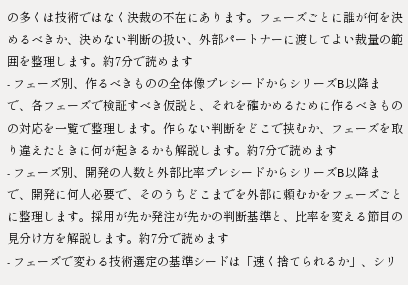の多くは技術ではなく決裁の不在にあります。フェーズごとに誰が何を決めるべきか、決めない判断の扱い、外部パートナーに渡してよい裁量の範囲を整理します。約7分で読めます
- フェーズ別、作るべきものの全体像プレシードからシリーズB以降まで、各フェーズで検証すべき仮説と、それを確かめるために作るべきものの対応を一覧で整理します。作らない判断をどこで挟むか、フェーズを取り違えたときに何が起きるかも解説します。約7分で読めます
- フェーズ別、開発の人数と外部比率プレシードからシリーズB以降まで、開発に何人必要で、そのうちどこまでを外部に頼むかをフェーズごとに整理します。採用が先か発注が先かの判断基準と、比率を変える節目の見分け方を解説します。約7分で読めます
- フェーズで変わる技術選定の基準シードは「速く捨てられるか」、シリ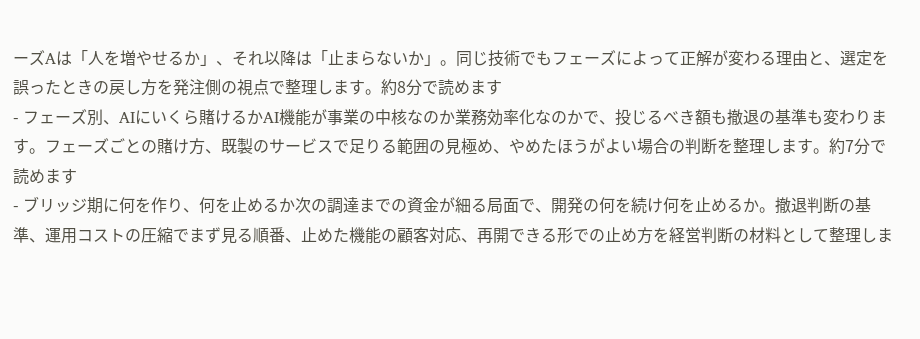ーズAは「人を増やせるか」、それ以降は「止まらないか」。同じ技術でもフェーズによって正解が変わる理由と、選定を誤ったときの戻し方を発注側の視点で整理します。約8分で読めます
- フェーズ別、AIにいくら賭けるかAI機能が事業の中核なのか業務効率化なのかで、投じるべき額も撤退の基準も変わります。フェーズごとの賭け方、既製のサービスで足りる範囲の見極め、やめたほうがよい場合の判断を整理します。約7分で読めます
- ブリッジ期に何を作り、何を止めるか次の調達までの資金が細る局面で、開発の何を続け何を止めるか。撤退判断の基準、運用コストの圧縮でまず見る順番、止めた機能の顧客対応、再開できる形での止め方を経営判断の材料として整理しま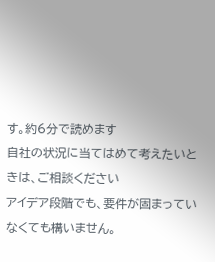す。約6分で読めます
自社の状況に当てはめて考えたいときは、ご相談ください
アイデア段階でも、要件が固まっていなくても構いません。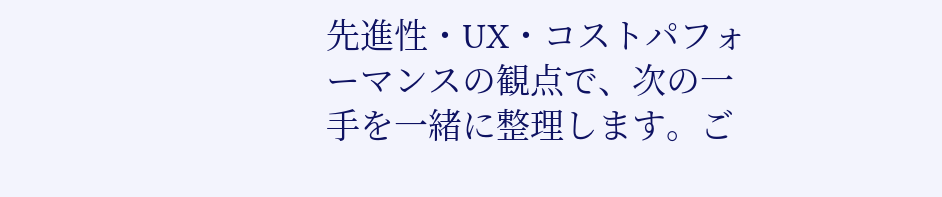先進性・UX・コストパフォーマンスの観点で、次の一手を一緒に整理します。ご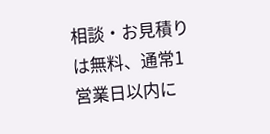相談・お見積りは無料、通常1営業日以内に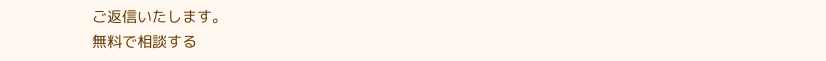ご返信いたします。
無料で相談する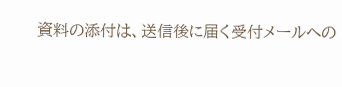資料の添付は、送信後に届く受付メールへの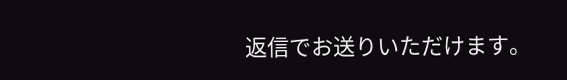返信でお送りいただけます。